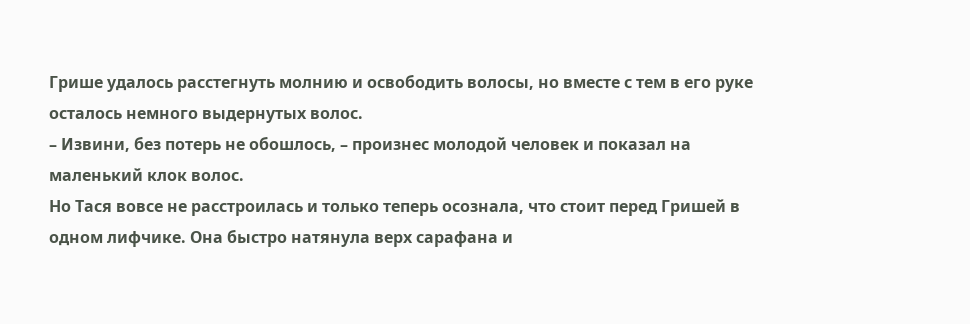Грише удалось расстегнуть молнию и освободить волосы, но вместе с тем в его руке осталось немного выдернутых волос.
– Извини, без потерь не обошлось, – произнес молодой человек и показал на маленький клок волос.
Но Тася вовсе не расстроилась и только теперь осознала, что стоит перед Гришей в одном лифчике. Она быстро натянула верх сарафана и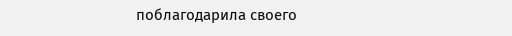поблагодарила своего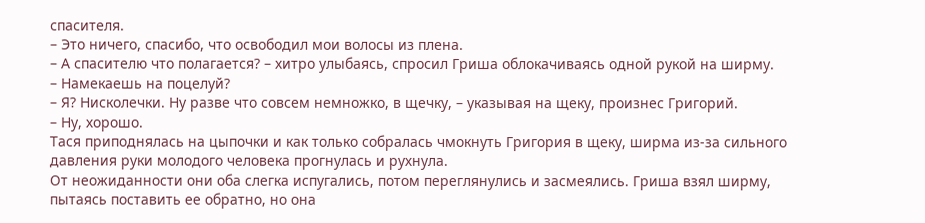спасителя.
– Это ничего, спасибо, что освободил мои волосы из плена.
– А спасителю что полагается? – хитро улыбаясь, спросил Гриша облокачиваясь одной рукой на ширму.
– Намекаешь на поцелуй?
– Я? Нисколечки. Ну разве что совсем немножко, в щечку, – указывая на щеку, произнес Григорий.
– Ну, хорошо.
Тася приподнялась на цыпочки и как только собралась чмокнуть Григория в щеку, ширма из-за сильного давления руки молодого человека прогнулась и рухнула.
От неожиданности они оба слегка испугались, потом переглянулись и засмеялись. Гриша взял ширму, пытаясь поставить ее обратно, но она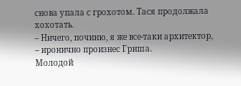снова упала с грохотом. Тася продолжала хохотать.
– Ничего, починю, я же все-таки архитектор, – иронично произнес Гриша.
Молодой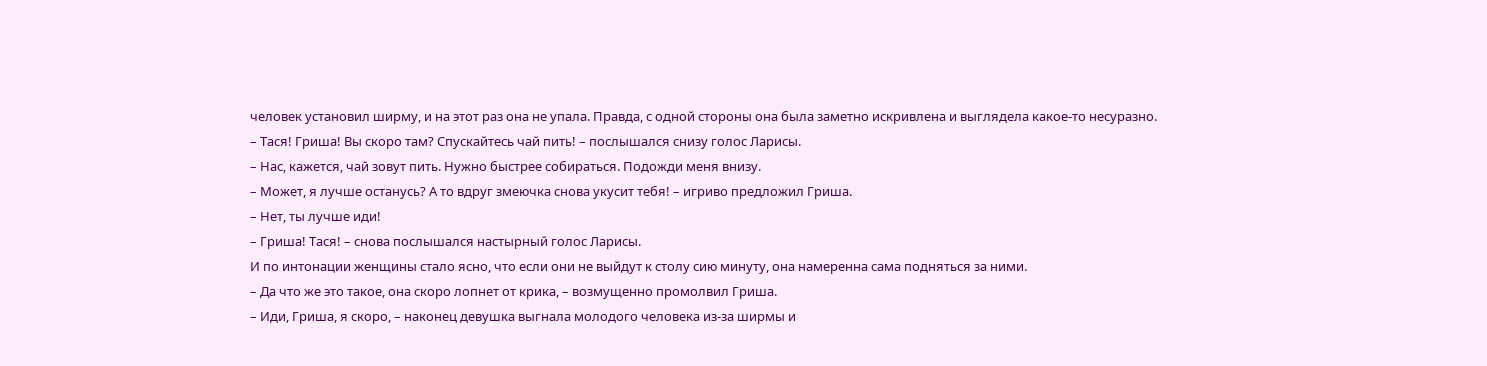человек установил ширму, и на этот раз она не упала. Правда, с одной стороны она была заметно искривлена и выглядела какое-то несуразно.
– Тася! Гриша! Вы скоро там? Спускайтесь чай пить! – послышался снизу голос Ларисы.
– Нас, кажется, чай зовут пить. Нужно быстрее собираться. Подожди меня внизу.
– Может, я лучше останусь? А то вдруг змеючка снова укусит тебя! – игриво предложил Гриша.
– Нет, ты лучше иди!
– Гриша! Тася! – снова послышался настырный голос Ларисы.
И по интонации женщины стало ясно, что если они не выйдут к столу сию минуту, она намеренна сама подняться за ними.
– Да что же это такое, она скоро лопнет от крика, – возмущенно промолвил Гриша.
– Иди, Гриша, я скоро, – наконец девушка выгнала молодого человека из-за ширмы и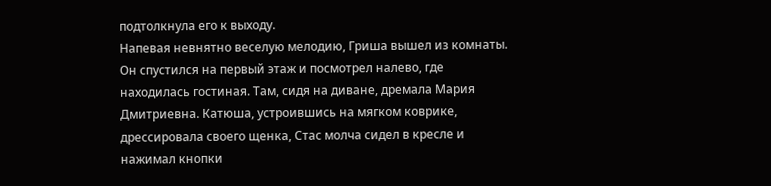подтолкнула его к выходу.
Напевая невнятно веселую мелодию, Гриша вышел из комнаты. Он спустился на первый этаж и посмотрел налево, где находилась гостиная. Там, сидя на диване, дремала Мария Дмитриевна. Катюша, устроившись на мягком коврике, дрессировала своего щенка, Стас молча сидел в кресле и нажимал кнопки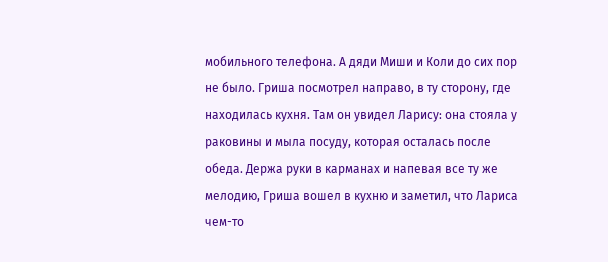мобильного телефона. А дяди Миши и Коли до сих пор не было. Гриша посмотрел направо, в ту сторону, где находилась кухня. Там он увидел Ларису: она стояла у раковины и мыла посуду, которая осталась после обеда. Держа руки в карманах и напевая все ту же мелодию, Гриша вошел в кухню и заметил, что Лариса чем-то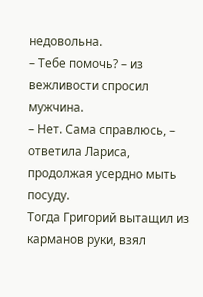недовольна.
– Тебе помочь? – из вежливости спросил мужчина.
– Нет. Сама справлюсь, – ответила Лариса, продолжая усердно мыть посуду.
Тогда Григорий вытащил из карманов руки, взял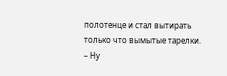полотенце и стал вытирать только что вымытые тарелки.
– Ну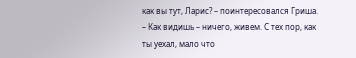как вы тут, Ларис? – поинтересовался Гриша.
– Как видишь – ничего, живем. С тех пор, как ты уехал, мало что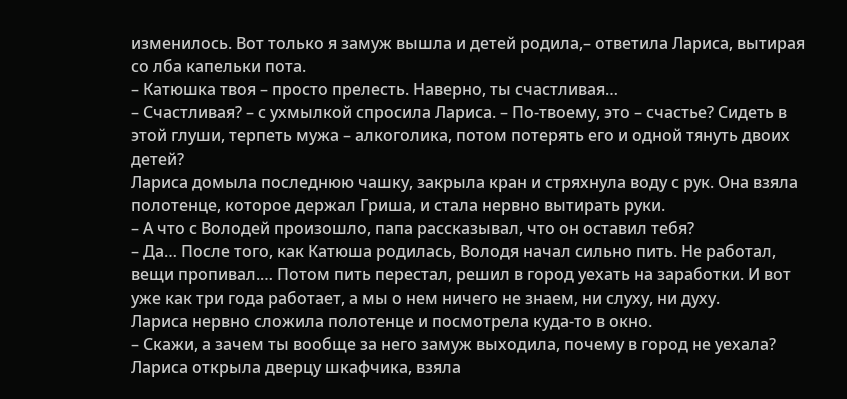изменилось. Вот только я замуж вышла и детей родила,– ответила Лариса, вытирая со лба капельки пота.
– Катюшка твоя – просто прелесть. Наверно, ты счастливая…
– Счастливая? – с ухмылкой спросила Лариса. – По-твоему, это – счастье? Сидеть в этой глуши, терпеть мужа – алкоголика, потом потерять его и одной тянуть двоих детей?
Лариса домыла последнюю чашку, закрыла кран и стряхнула воду с рук. Она взяла полотенце, которое держал Гриша, и стала нервно вытирать руки.
– А что с Володей произошло, папа рассказывал, что он оставил тебя?
– Да… После того, как Катюша родилась, Володя начал сильно пить. Не работал, вещи пропивал.… Потом пить перестал, решил в город уехать на заработки. И вот уже как три года работает, а мы о нем ничего не знаем, ни слуху, ни духу.
Лариса нервно сложила полотенце и посмотрела куда-то в окно.
– Скажи, а зачем ты вообще за него замуж выходила, почему в город не уехала?
Лариса открыла дверцу шкафчика, взяла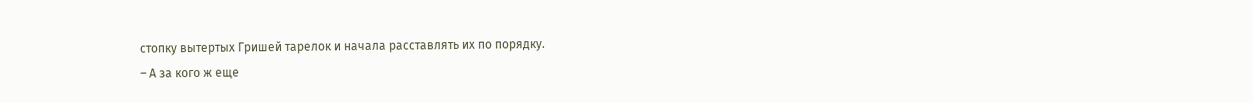стопку вытертых Гришей тарелок и начала расставлять их по порядку.
– А за кого ж еще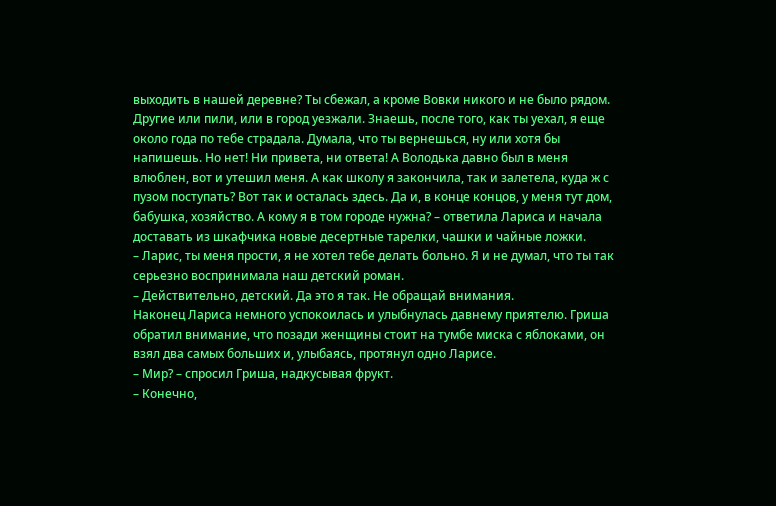выходить в нашей деревне? Ты сбежал, а кроме Вовки никого и не было рядом. Другие или пили, или в город уезжали. Знаешь, после того, как ты уехал, я еще около года по тебе страдала. Думала, что ты вернешься, ну или хотя бы напишешь. Но нет! Ни привета, ни ответа! А Володька давно был в меня влюблен, вот и утешил меня. А как школу я закончила, так и залетела, куда ж с пузом поступать? Вот так и осталась здесь. Да и, в конце концов, у меня тут дом, бабушка, хозяйство. А кому я в том городе нужна? – ответила Лариса и начала доставать из шкафчика новые десертные тарелки, чашки и чайные ложки.
– Ларис, ты меня прости, я не хотел тебе делать больно. Я и не думал, что ты так серьезно воспринимала наш детский роман.
– Действительно, детский. Да это я так. Не обращай внимания.
Наконец Лариса немного успокоилась и улыбнулась давнему приятелю. Гриша обратил внимание, что позади женщины стоит на тумбе миска с яблоками, он взял два самых больших и, улыбаясь, протянул одно Ларисе.
– Мир? – спросил Гриша, надкусывая фрукт.
– Конечно,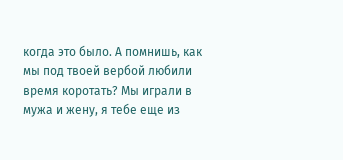когда это было. А помнишь, как мы под твоей вербой любили время коротать? Мы играли в мужа и жену, я тебе еще из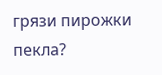грязи пирожки пекла?